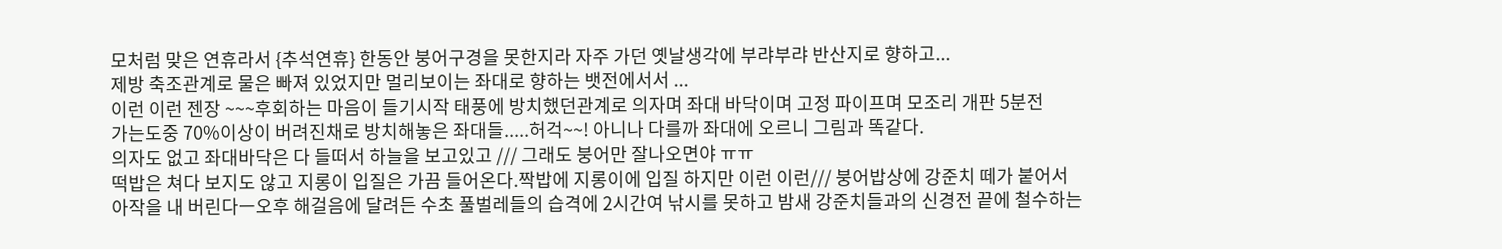모처럼 맞은 연휴라서 {추석연휴} 한동안 붕어구경을 못한지라 자주 가던 옛날생각에 부랴부랴 반산지로 향하고...
제방 축조관계로 물은 빠져 있었지만 멀리보이는 좌대로 향하는 뱃전에서서 ...
이런 이런 젠장 ~~~후회하는 마음이 들기시작 태풍에 방치했던관계로 의자며 좌대 바닥이며 고정 파이프며 모조리 개판 5분전
가는도중 70%이상이 버려진채로 방치해놓은 좌대들.....허걱~~! 아니나 다를까 좌대에 오르니 그림과 똑같다.
의자도 없고 좌대바닥은 다 들떠서 하늘을 보고있고 /// 그래도 붕어만 잘나오면야 ㅠㅠ
떡밥은 쳐다 보지도 않고 지롱이 입질은 가끔 들어온다.짝밥에 지롱이에 입질 하지만 이런 이런/// 붕어밥상에 강준치 떼가 붙어서
아작을 내 버린다ㅡ오후 해걸음에 달려든 수초 풀벌레들의 습격에 2시간여 낚시를 못하고 밤새 강준치들과의 신경전 끝에 철수하는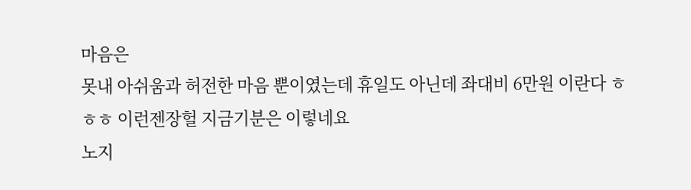마음은
못내 아쉬움과 허전한 마음 뿐이였는데 휴일도 아닌데 좌대비 6만원 이란다 ㅎㅎㅎ 이런젠장헐 지금기분은 이렇네요
노지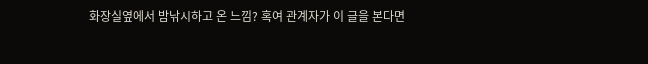화장실옆에서 밤낚시하고 온 느낌? 혹여 관계자가 이 글을 본다면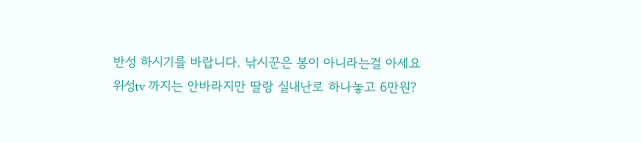반성 하시기를 바랍니다. 낚시꾼은 봉이 아니라는걸 아세요
위성tv 까지는 안바라지만 딸랑 실내난로 하나놓고 6만원?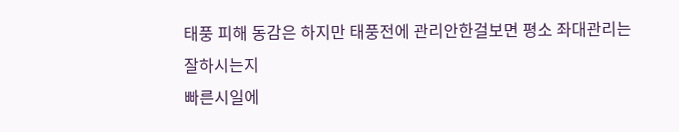태풍 피해 동감은 하지만 태풍전에 관리안한걸보면 평소 좌대관리는 잘하시는지
빠른시일에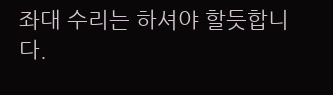좌대 수리는 하셔야 할듯합니다.